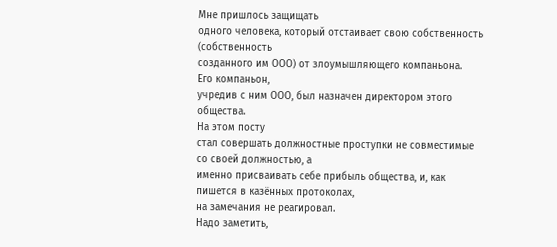Мне пришлось защищать
одного человека, который отстаивает свою собственность (собственность
созданного им ООО) от злоумышляющего компаньона.
Его компаньон,
учредив с ним ООО, был назначен директором этого общества.
На этом посту
стал совершать должностные проступки не совместимые со своей должностью, а
именно присваивать себе прибыль общества, и, как пишется в казённых протоколах,
на замечания не реагировал.
Надо заметить,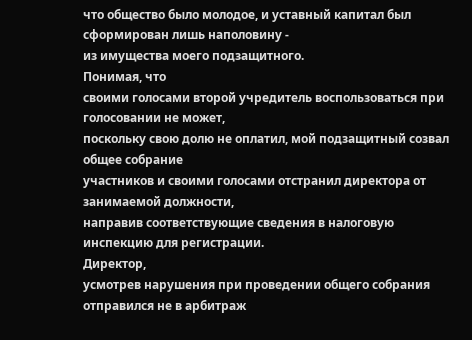что общество было молодое, и уставный капитал был сформирован лишь наполовину -
из имущества моего подзащитного.
Понимая, что
своими голосами второй учредитель воспользоваться при голосовании не может,
поскольку свою долю не оплатил, мой подзащитный созвал общее собрание
участников и своими голосами отстранил директора от занимаемой должности,
направив соответствующие сведения в налоговую инспекцию для регистрации.
Директор,
усмотрев нарушения при проведении общего собрания отправился не в арбитраж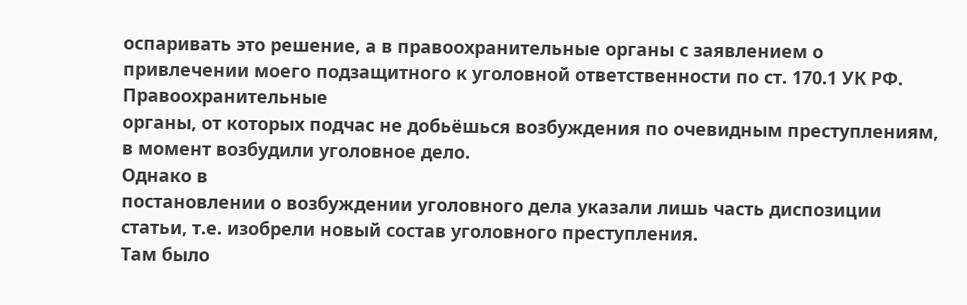оспаривать это решение, а в правоохранительные органы с заявлением о
привлечении моего подзащитного к уголовной ответственности по ст. 170.1 УК РФ.
Правоохранительные
органы, от которых подчас не добьёшься возбуждения по очевидным преступлениям,
в момент возбудили уголовное дело.
Однако в
постановлении о возбуждении уголовного дела указали лишь часть диспозиции
статьи, т.е. изобрели новый состав уголовного преступления.
Там было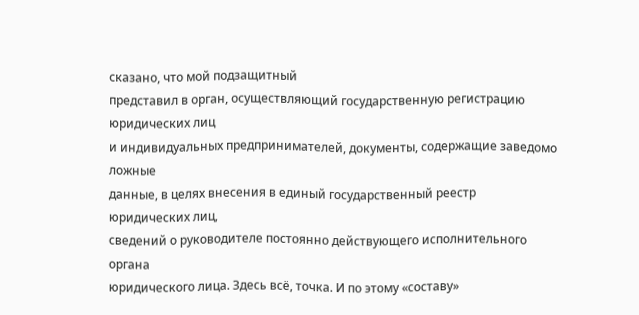сказано, что мой подзащитный
представил в орган, осуществляющий государственную регистрацию юридических лиц
и индивидуальных предпринимателей, документы, содержащие заведомо ложные
данные, в целях внесения в единый государственный реестр юридических лиц,
сведений о руководителе постоянно действующего исполнительного органа
юридического лица. Здесь всё, точка. И по этому «составу»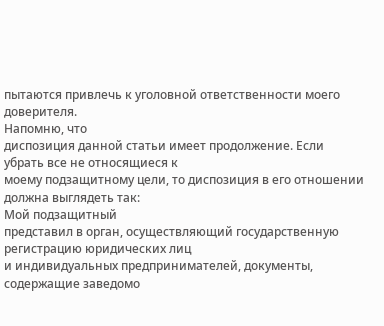пытаются привлечь к уголовной ответственности моего доверителя.
Напомню, что
диспозиция данной статьи имеет продолжение. Если убрать все не относящиеся к
моему подзащитному цели, то диспозиция в его отношении должна выглядеть так:
Мой подзащитный
представил в орган, осуществляющий государственную регистрацию юридических лиц
и индивидуальных предпринимателей, документы, содержащие заведомо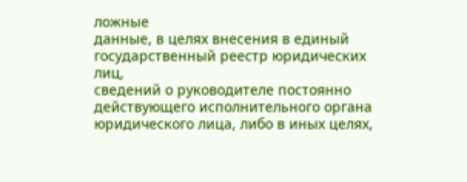ложные
данные, в целях внесения в единый государственный реестр юридических лиц,
сведений о руководителе постоянно действующего исполнительного органа
юридического лица, либо в иных целях,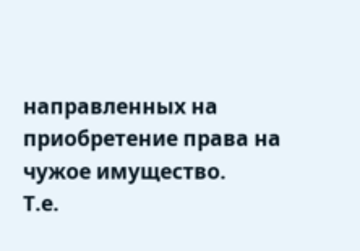направленных на приобретение права на
чужое имущество.
Т.е.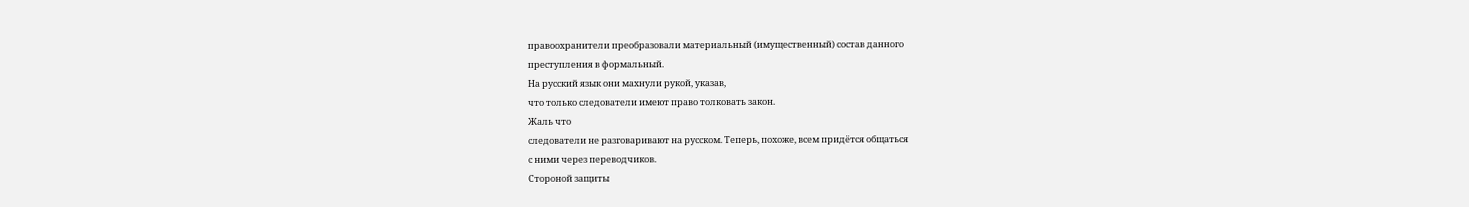правоохранители преобразовали материальный (имущественный) состав данного
преступления в формальный.
На русский язык они махнули рукой, указав,
что только следователи имеют право толковать закон.
Жаль что
следователи не разговаривают на русском. Теперь, похоже, всем придётся общаться
с ними через переводчиков.
Стороной защиты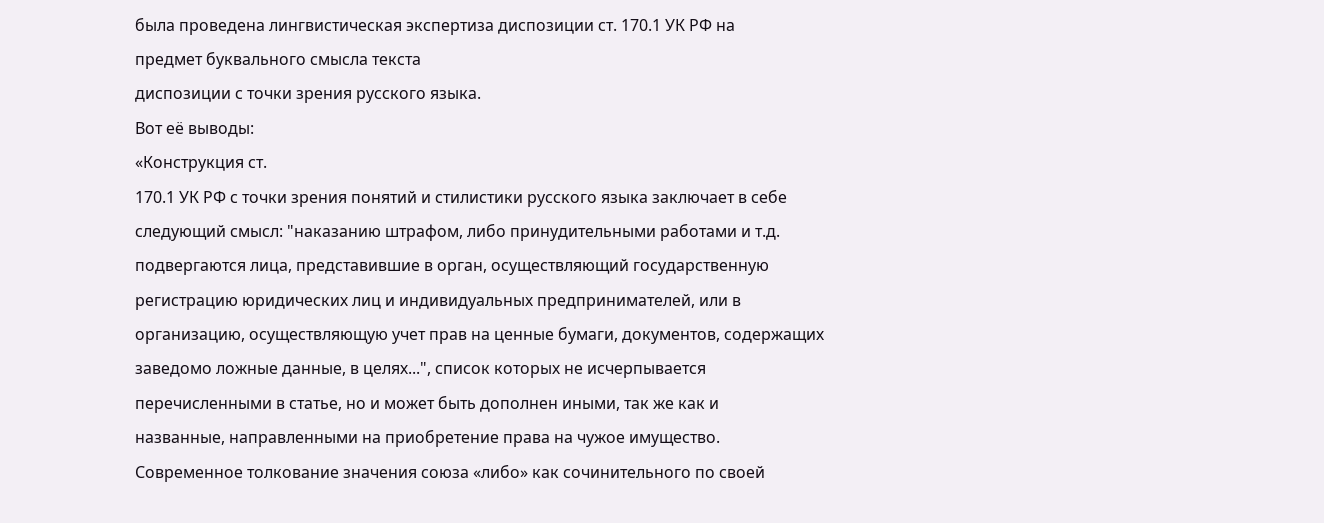была проведена лингвистическая экспертиза диспозиции ст. 170.1 УК РФ на
предмет буквального смысла текста
диспозиции с точки зрения русского языка.
Вот её выводы:
«Конструкция ст.
170.1 УК РФ с точки зрения понятий и стилистики русского языка заключает в себе
следующий смысл: "наказанию штрафом, либо принудительными работами и т.д.
подвергаются лица, представившие в орган, осуществляющий государственную
регистрацию юридических лиц и индивидуальных предпринимателей, или в
организацию, осуществляющую учет прав на ценные бумаги, документов, содержащих
заведомо ложные данные, в целях...", список которых не исчерпывается
перечисленными в статье, но и может быть дополнен иными, так же как и
названные, направленными на приобретение права на чужое имущество.
Современное толкование значения союза «либо» как сочинительного по своей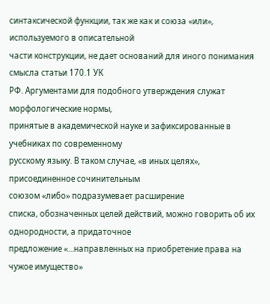синтаксической функции, так же как и союза «или», используемого в описательной
части конструкции, не дает оснований для иного понимания смысла статьи 170.1 УК
РФ. Аргументами для подобного утверждения служат морфологические нормы,
принятые в академической науке и зафиксированные в учебниках по современному
русскому языку. В таком случае, «в иных целях», присоединенное сочинительным
союзом «либо» подразумевает расширение
списка, обозначенных целей действий, можно говорить об их однородности, а придаточное
предложение «...направленных на приобретение права на чужое имущество»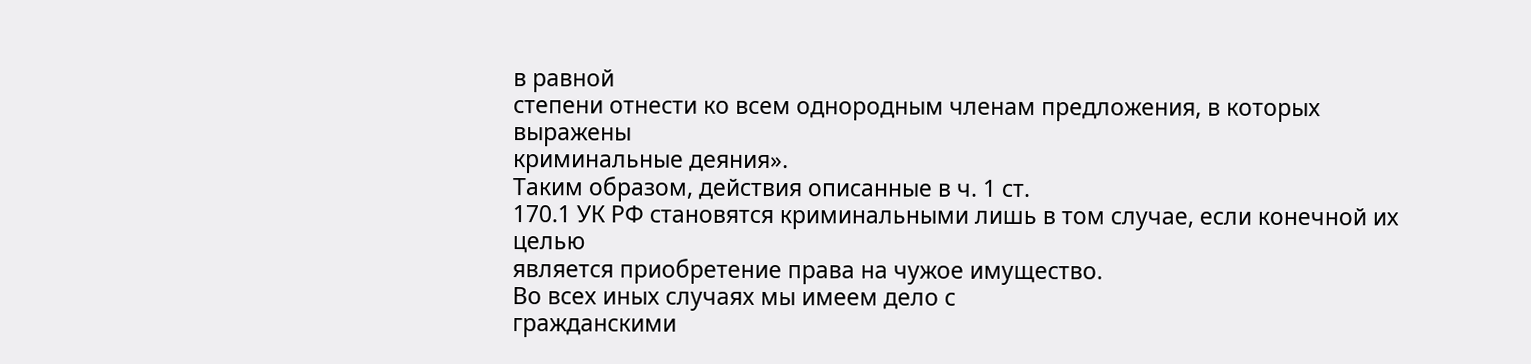в равной
степени отнести ко всем однородным членам предложения, в которых выражены
криминальные деяния».
Таким образом, действия описанные в ч. 1 ст.
170.1 УК РФ становятся криминальными лишь в том случае, если конечной их целью
является приобретение права на чужое имущество.
Во всех иных случаях мы имеем дело с
гражданскими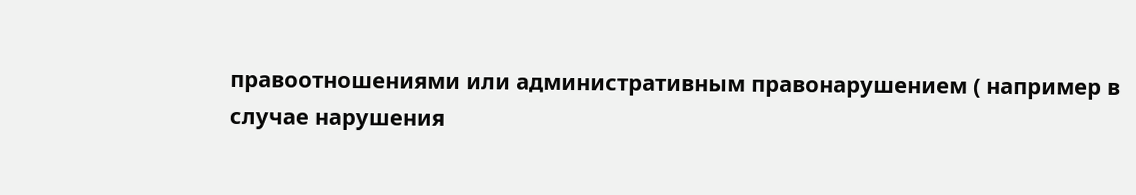правоотношениями или административным правонарушением ( например в
случае нарушения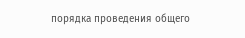порядка проведения общего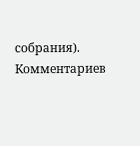собрания).
Комментариев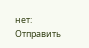нет:
Отправить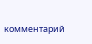комментарий